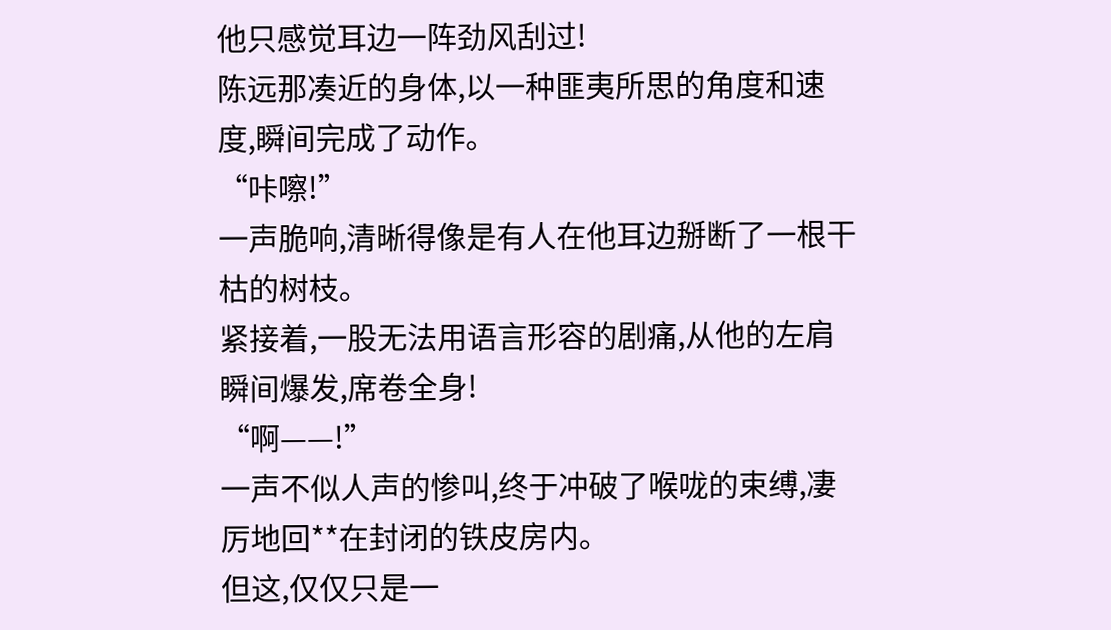他只感觉耳边一阵劲风刮过!
陈远那凑近的身体,以一种匪夷所思的角度和速度,瞬间完成了动作。
“咔嚓!”
一声脆响,清晰得像是有人在他耳边掰断了一根干枯的树枝。
紧接着,一股无法用语言形容的剧痛,从他的左肩瞬间爆发,席卷全身!
“啊——!”
一声不似人声的惨叫,终于冲破了喉咙的束缚,凄厉地回**在封闭的铁皮房内。
但这,仅仅只是一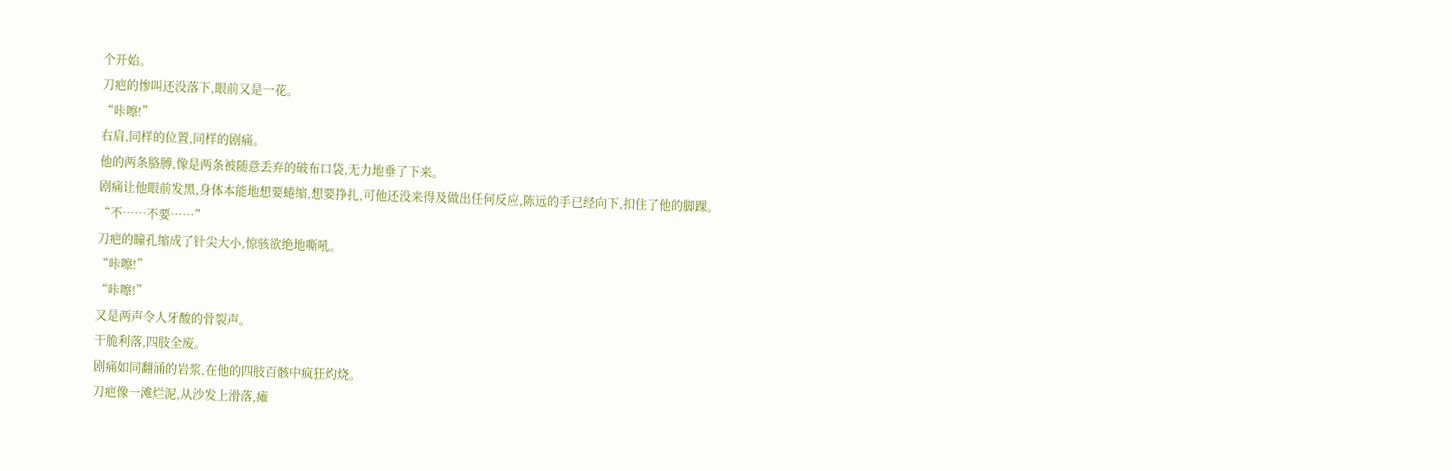个开始。
刀疤的惨叫还没落下,眼前又是一花。
“咔嚓!”
右肩,同样的位置,同样的剧痛。
他的两条胳膊,像是两条被随意丢弃的破布口袋,无力地垂了下来。
剧痛让他眼前发黑,身体本能地想要蜷缩,想要挣扎,可他还没来得及做出任何反应,陈远的手已经向下,扣住了他的脚踝。
“不……不要……”
刀疤的瞳孔缩成了针尖大小,惊骇欲绝地嘶吼。
“咔嚓!”
“咔嚓!”
又是两声令人牙酸的骨裂声。
干脆利落,四肢全废。
剧痛如同翻涌的岩浆,在他的四肢百骸中疯狂灼烧。
刀疤像一滩烂泥,从沙发上滑落,瘫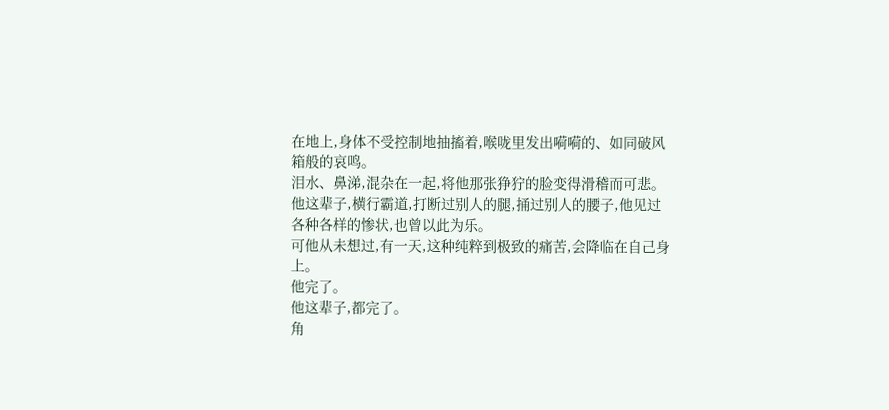在地上,身体不受控制地抽搐着,喉咙里发出嗬嗬的、如同破风箱般的哀鸣。
泪水、鼻涕,混杂在一起,将他那张狰狞的脸变得滑稽而可悲。
他这辈子,横行霸道,打断过别人的腿,捅过别人的腰子,他见过各种各样的惨状,也曾以此为乐。
可他从未想过,有一天,这种纯粹到极致的痛苦,会降临在自己身上。
他完了。
他这辈子,都完了。
角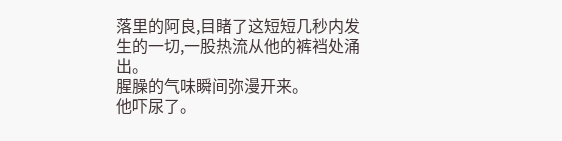落里的阿良,目睹了这短短几秒内发生的一切,一股热流从他的裤裆处涌出。
腥臊的气味瞬间弥漫开来。
他吓尿了。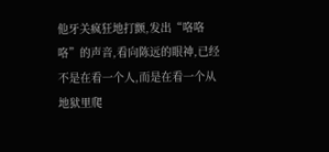他牙关疯狂地打颤,发出“咯咯咯”的声音,看向陈远的眼神,已经不是在看一个人,而是在看一个从地狱里爬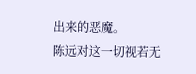出来的恶魔。
陈远对这一切视若无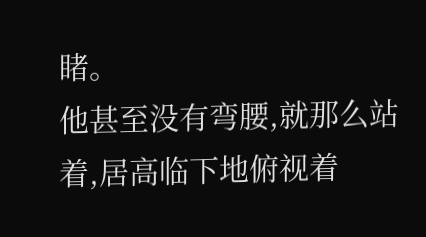睹。
他甚至没有弯腰,就那么站着,居高临下地俯视着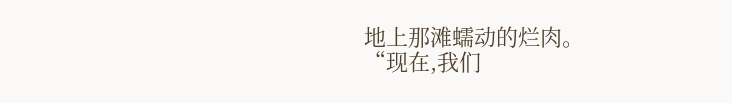地上那滩蠕动的烂肉。
“现在,我们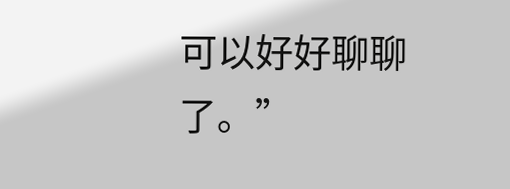可以好好聊聊了。”